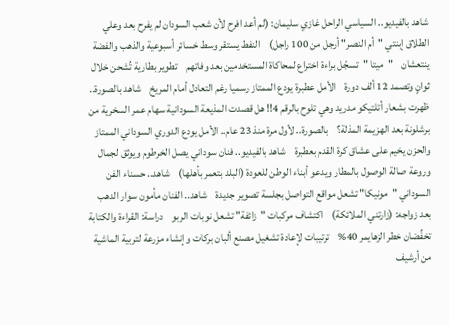شاهد بالفيديو.. السياسي الراحل غازي سليمان: (لم أعد افرح لأن شعب السودان لم يفرح بعد وعلي الطلاق إبنتي "أم النصر" أرجل من 100 راجل)    النفط يستقر وسط خسائر أسبوعية والذهب والفضة ينتعشان    "ميتا "تسجّل براءة اختراع لمحاكاة المستخدمين بعد وفاتهم    تطوير بطارية تُشحن خلال ثوانٍ وتصمد 12 ألف دورة    الأمل عطبرة يودع الممتاز رسميا رغم التعادل أمام المريخ    شاهد بالصورة.. ظهرت بشعار أتلتيكو مدريد وهي تلوح بالرقم 4!! هل قصدت المذيعة السودانية سهام عمر السخرية من برشلونة بعد الهزيمة المذلة؟    بالصورة.. لأول مرة منذ 23 عام.. الأمل يودع الدوري السوداني الممتاز والحزن يخيم على عشاق كرة القدم بعطبرة    شاهد بالفيديو.. فنان سوداني يصل الخرطوم ويوثق لجمال وروعة صالة الوصول بالمطار ويدعو أبناء الوطن للعودة (البلد بتعمر بأهلها)    شاهد.. حسناء الفن السوداني "مونيكا" تشعل مواقع التواصل بجلسة تصوير جديدة    شاهد.. الفنان مأمون سوار الدهب بعد زواجه: (زارتني الملائكة)    اكتشاف مركبات "زائفة" تشعل نوبات الربو    دراسة: القراءة والكتابة تخفِّضان خطر الزهايمر 40%    ترتيبات لإعادة تشغيل مصنع ألبان بركات وإنشاء مزرعة لتربية الماشية    من أرشيف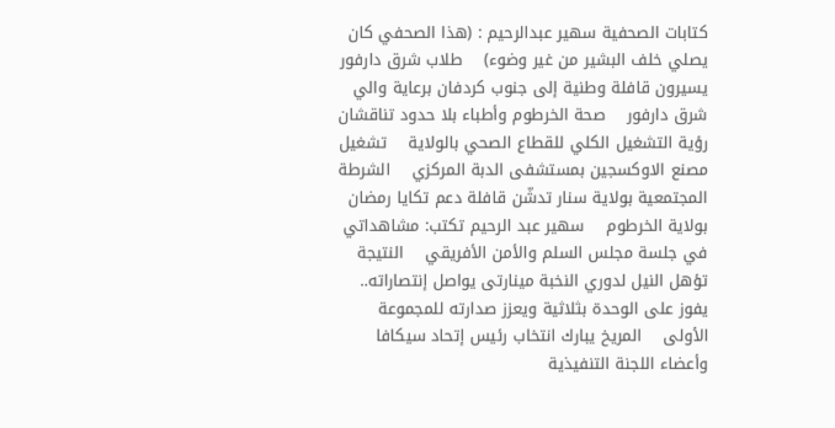كتابات الصحفية سهير عبدالرحيم : (هذا الصحفي كان يصلي خلف البشير من غير وضوء)    طلاب شرق دارفور يسيرون قافلة وطنية إلى جنوب كردفان برعاية والي شرق دارفور    صحة الخرطوم وأطباء بلا حدود تناقشان رؤية التشغيل الكلي للقطاع الصحي بالولاية    تشغيل مصنع الاوكسجين بمستشفى الدبة المركزي    الشرطة المجتمعية بولاية سنار تدشّن قافلة دعم تكايا رمضان بولاية الخرطوم    سهير عبد الرحيم تكتب: مشاهداتي في جلسة مجلس السلم والأمن الأفريقي    النتيجة تؤهل النيل لدوري النخبة مينارتى يواصل إنتصاراته.. يفوز على الوحدة بثلاثية ويعزز صدارته للمجموعة الأولى    المريخ يبارك انتخاب رئيس إتحاد سيكافا وأعضاء اللجنة التنفيذية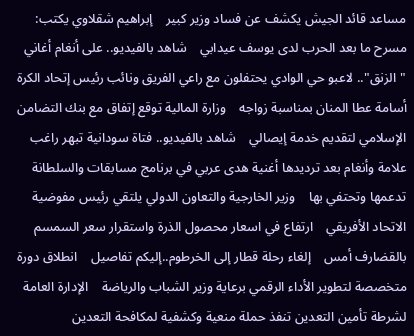مساعد قائد الجيش يكشف عن فساد وزير كبير    إبراهيم شقلاوي يكتب: مسرح ما بعد الحرب لدى يوسف عيدابي    شاهد بالفيديو.. على أنغام أغاني "الزنق".. لاعبو حي الوادي يحتفلون مع راعي الفريق ونائب رئيس إتحاد الكرة أسامة عطا المنان بمناسبة زواجه    وزارة المالية توقع إتفاق مع بنك التضامن الإسلامي لتقديم خدمة إيصالي    شاهد بالفيديو.. فتاة سودانية تبهر راغب علامة وأنغام بعد ترديدها أغنية هدى عربي في برنامج مسابقات والسلطانة تدعمها وتحتفي بها    وزير الخارجية والتعاون الدولي يلتقي رئيس مفوضية الاتحاد الأفريقي    ارتفاع في اسعار محصول الذرة واستقرار سعر السمسم بالقضارف أمس    إلغاء رحلة قطار إلى الخرطوم..إليكم تفاصيل    انطلاق دورة متخصصة لتطوير الأداء الرقمي برعاية وزير الشباب والرياضة    الإدارة العامة لشرطة تأمين التعدين تنفذ حملة منعية وكشفية لمكافحة التعدين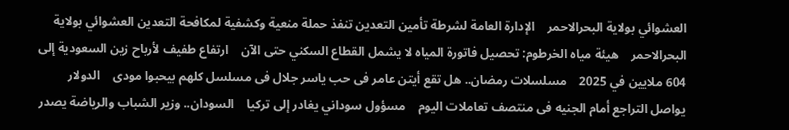العشوائي بولاية البحرالاحمر    الإدارة العامة لشرطة تأمين التعدين تنفذ حملة منعية وكشفية لمكافحة التعدين العشوائي بولاية البحرالاحمر    هيئة مياه الخرطوم: تحصيل فاتورة المياه لا يشمل القطاع السكني حتى الآن    ارتفاع طفيف لأرباح زين السعودية إلى 604 ملايين في 2025    مسلسلات رمضان.. هل تقع أيتن عامر فى حب ياسر جلال فى مسلسل كلهم بيحبوا مودى    الدولار يواصل التراجع أمام الجنيه فى منتصف تعاملات اليوم    مسؤول سوداني يغادر إلى تركيا    السودان.. وزير الشباب والرياضة يصدر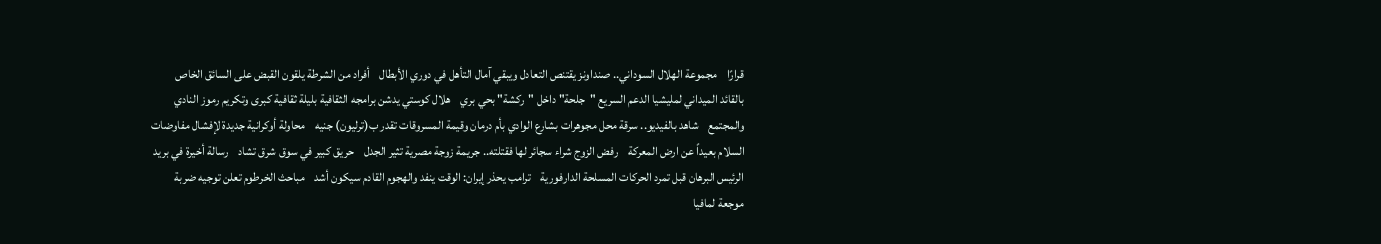قرارًا    مجموعة الهلال السوداني.. صنداونز يقتنص التعادل ويبقي آمال التأهل في دوري الأبطال    أفراد من الشرطة يلقون القبض على السائق الخاص بالقائد الميداني لمليشيا الدعم السريع "جلحة" داخل "ركشة" بحي بري    هلال كوستي يدشن برامجه الثقافية بليلة ثقافية كبرى وتكريم رموز النادي والمجتمع    شاهد بالفيديو.. سرقة محل مجوهرات بشارع الوادي بأم درمان وقيمة المسروقات تقدر ب(ترليون) جنيه    محاولة أوكرانية جديدة لإفشال مفاوضات السلام بعيداً عن ارض المعركة    رفض الزوج شراء سجائر لها فقتلته.. جريمة زوجة مصرية تثير الجدل    حريق كبير في سوق شرق تشاد    رسالة أخيرة في بريد الرئيس البرهان قبل تمرد الحركات المسلحة الدارفورية    ترامب يحذر إيران: الوقت ينفد والهجوم القادم سيكون أشد    مباحث الخرطوم تعلن توجيه ضربة موجعة لمافيا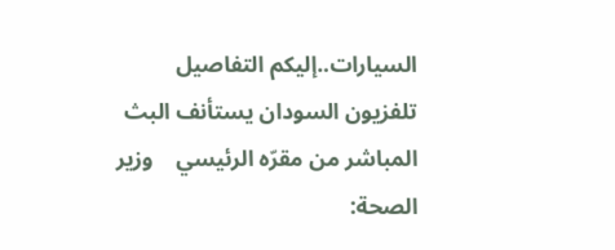السيارات..إليكم التفاصيل    تلفزيون السودان يستأنف البث المباشر من مقرّه الرئيسي    وزير الصحة: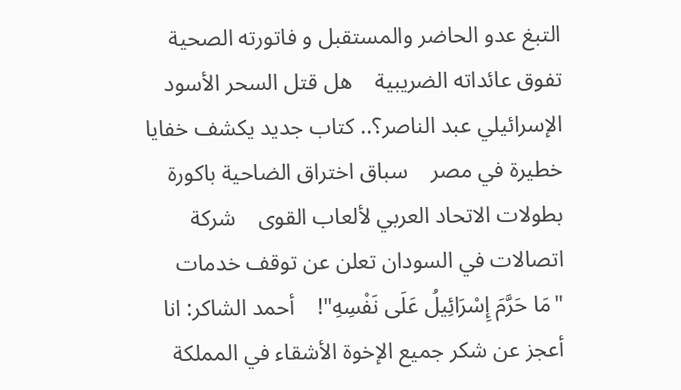التبغ عدو الحاضر والمستقبل و فاتورته الصحية تفوق عائداته الضريبية    هل قتل السحر الأسود الإسرائيلي عبد الناصر؟.. كتاب جديد يكشف خفايا خطيرة في مصر    سباق اختراق الضاحية باكورة بطولات الاتحاد العربي لألعاب القوى    شركة اتصالات في السودان تعلن عن توقف خدمات    "مَا حَرَّمَ إِسْرَائِيلُ عَلَى نَفْسِهِ"!    أحمد الشاكر: انا أعجز عن شكر جميع الإخوة الأشقاء في المملكة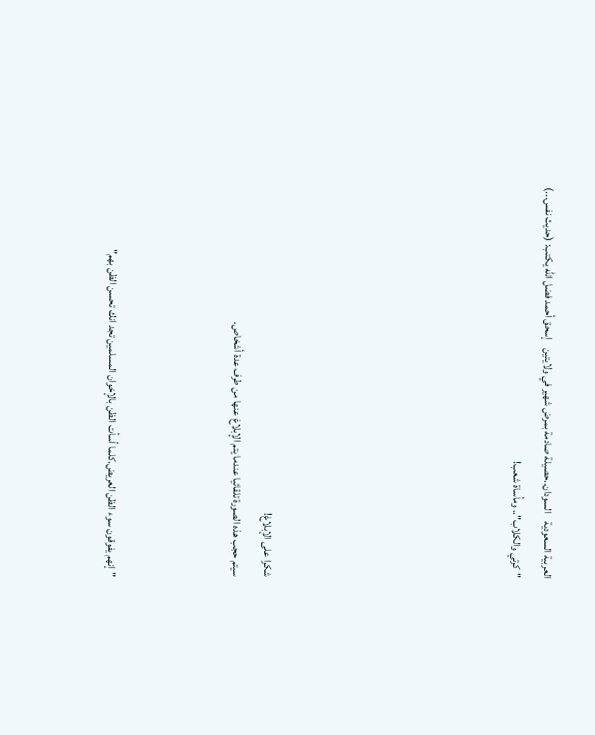العربية السعودية    السودان..حصيلة صادمة بمرض شهير في ولايتين    إسحق أحمد فضل الله يكتب: (حديث نفس...)    "كرتي والكلاب".. ومأساة شعب!







شكرا على الإبلاغ!
سيتم حجب هذه الصورة تلقائيا عندما يتم الإبلاغ عنها من طرف عدة أشخاص.



"إنهم يفوقون سوء الظن العريض.كلما أسأت الظن بالإخوان المسلمين تجد انك تحسن الظن بهم"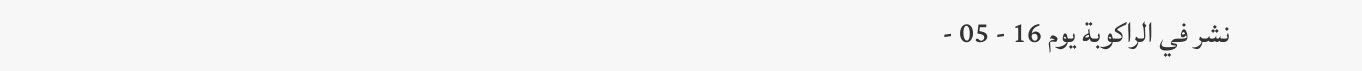نشر في الراكوبة يوم 16 - 05 -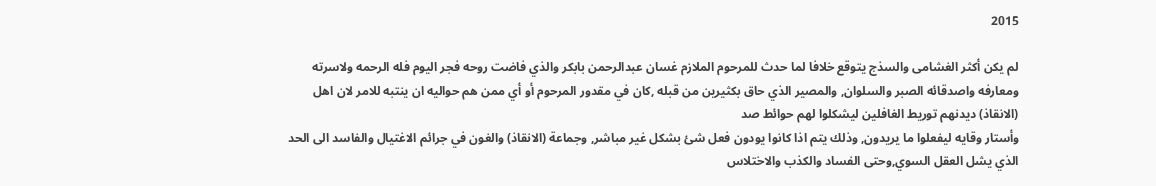2015

لم يكن أكثر الغشامى والسذج يتوقع خلافا لما حدث للمرحوم الملازم غسان عبدالرحمن بابكر والذي فاضت روحه فجر اليوم فله الرحمه ولاسرته ومعارفه واصدقائه الصبر والسلوان, والمصير الذي حاق بكثيرين من قبله ,كان في مقدور المرحوم أو أي ممن هم حواليه ان ينتبه للامر لان اهل (الانقاذ) ديدنهم توريط الغافلين ليشكلوا لهم حوائط صد
وأستار وقايه ليفعلوا ما يريدون, وذلك يتم اذا كانوا يودون فعل شئ بشكل غير مباشر, وجماعة (الانقاذ) والغون في جرائم الاغتيال والفاسد الى الحد الذي يشل العقل السوي,وحتى الفساد والكذب والاختلاس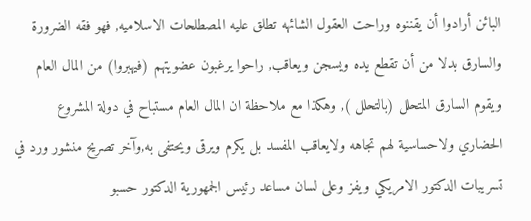البائن أرادوا أن يقننوه وراحت العقول الشائهه تطلق عليه المصطلحات الاسلاميه, فهو فقه الضرورة والسارق بدلا من أن تقطع يده ويسجن ويعاقب, راحوا يرغبون عضويتهم (فيهبروا) من المال العام ويقوم السارق المتحلل (بالتحلل ), وهكذا مع ملاحظة ان المال العام مستباح في دولة المشروع الحضاري ولاحساسية لهم تجاهه ولايعاقب المفسد بل يكرم ويرقى ويحتفى به,وآخر تصريح منشور ورد في تسريبات الدكتور الامريكي ويفز وعلى لسان مساعد رئيس الجمهورية الدكتور حسبو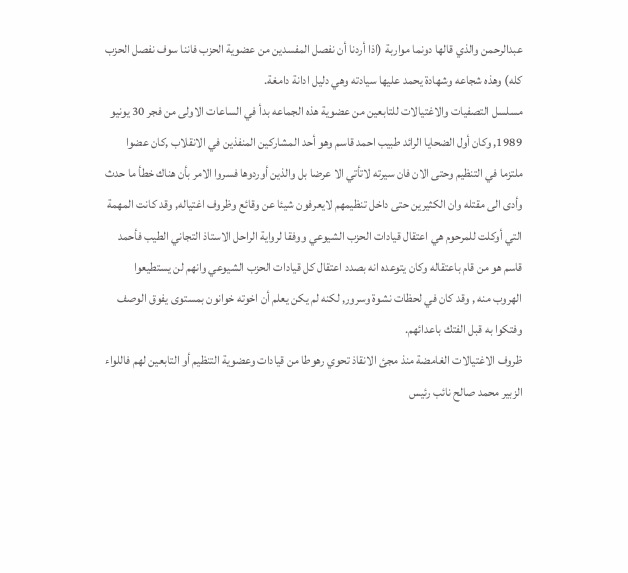عبدالرحمن والذي قالها دونما مواربة (اذا أردنا أن نفصل المفسدين من عضوية الحزب فاننا سوف نفصل الحزب كله) وهذه شجاعه وشهادة يحمد عليها سيادته وهي دليل ادانة دامغة.
مسلسل التصفيات والاغتيالات للتابعين من عضوية هذه الجماعه بدأ في الساعات الاولى من فجر 30 يونيو 1989, وكان أول الضحايا الرائد طبيب احمد قاسم وهو أحد المشاركين المنفذين في الانقلاب ,كان عضوا ملتزما في التنظيم وحتى الان فان سيرته لاتأتي الا عرضا بل والذين أوردوها فسروا الامر بأن هناك خطأ ما حدث وأدى الى مقتله وان الكثيرين حتى داخل تنظيمهم لايعرفون شيئا عن وقائع وظروف اغتياله, وقد كانت المهمة التي أوكلت للمرحوم هي اعتقال قيادات الحزب الشيوعي ووفقا لرواية الراحل الاستاذ التجاني الطيب فأحمد قاسم هو من قام باعتقاله وكان يتوعده انه بصدد اعتقال كل قيادات الحزب الشيوعي وانهم لن يستطيعوا الهروب منه , وقد كان في لحظات نشوة وسرور, لكنه لم يكن يعلم أن اخوته خوانون بمستوى يفوق الوصف وفتكوا به قبل الفتك باعدائهم.
ظروف الاغتيالات الغامضة منذ مجئ الانقاذ تحوي رهوطا من قيادات وعضوية التنظيم أو التابعين لهم فاللواء الزبير محمد صالح نائب رئيس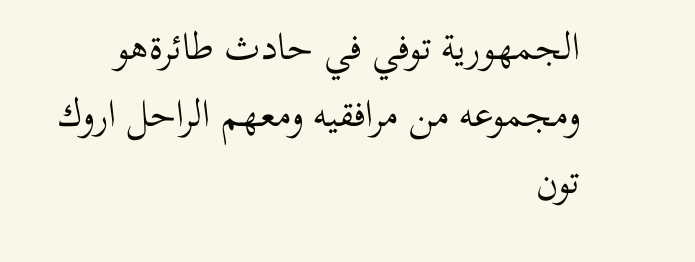الجمهورية توفي في حادث طائرةهو ومجموعه من مرافقيه ومعهم الراحل اروك تون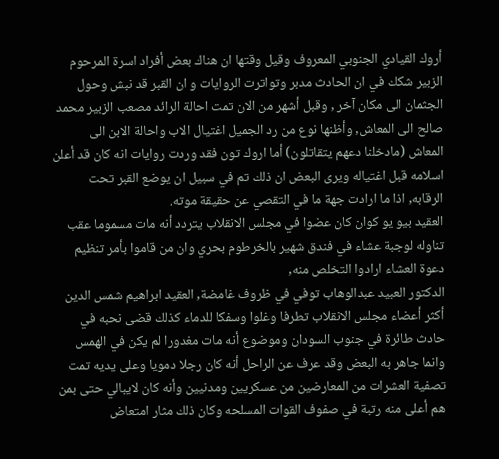أروك القيادي الجنوبي المعروف وقيل وقتها ان هناك بعض أفراد اسرة المرحوم الزبير شكك في ان الحادث مدبر وتواترت الروايات و ان القبر قد نبش وحول الجثمان الى مكان آخر , وقبل أشهر من الان تمت احالة الرائد مصعب الزبير محمد صالح الى المعاش, وأظنها نوع من رد الجميل اغتيال الاب واحالة الابن الى المعاش (مادخلنا دعهم يتقاتلون) أما اروك تون فقد وردت روايات انه كان قد أعلن اسلامه قبل اغتياله ويرى البعض ان ذلك تم في سبيل ان يوضع القبر تحت الرقابه, اذا ما ارادت جهة ما في التقصي عن حقيقة موته.
العقيد بيو يو كوان كان عضوا في مجلس الانقلاب يتردد أنه مات مسموما عقب تناوله لوجبة عشاء في فندق شهير بالخرطوم بحري وان من قاموا بأمر تنظيم دعوة العشاء ارادوا التخلص منه,
الدكتور العبيد عبدالوهاب توفي في ظروف غامضة, العقيد ابراهيم شمس الدين أكثر أعضاء مجلس الانقلاب تطرفا وغلوا وسفكا للدماء كذلك قضى نحبه في حادث طائرة في جنوب السودان وموضوع أنه مات مغدورا لم يكن في الهمس وانما جاهر به البعض وقد عرف عن الراحل أنه كان رجلا دمويا وعلى يديه تمت تصفية العشرات من المعارضين من عسكريين ومدنيين وأنه كان لايبالي حتى بمن هم أعلى منه رتبة في صفوف القوات المسلحه وكان ذلك مثار امتعاض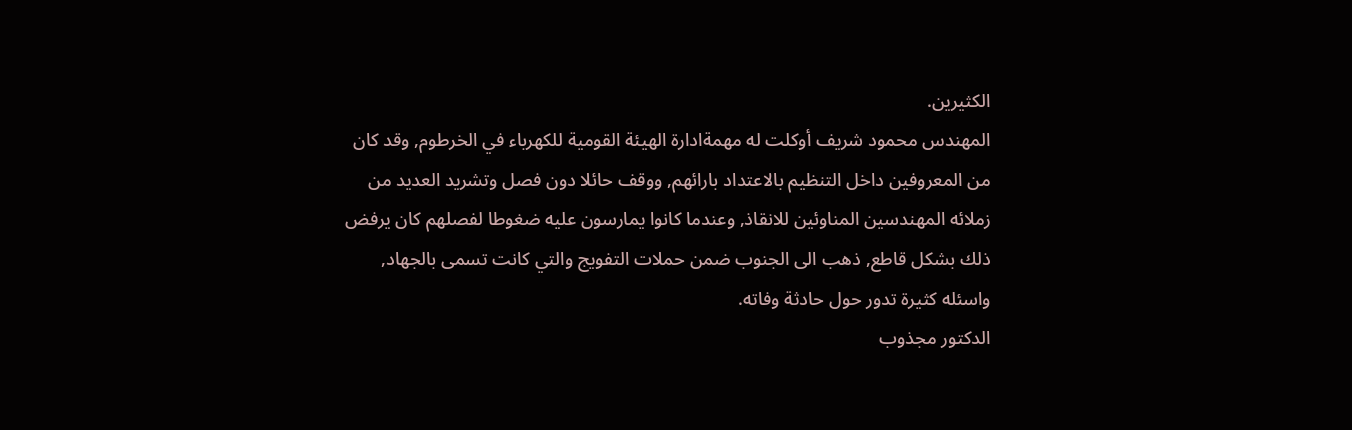الكثيرين.
المهندس محمود شريف أوكلت له مهمةادارة الهيئة القومية للكهرباء في الخرطوم, وقد كان من المعروفين داخل التنظيم بالاعتداد بارائهم, ووقف حائلا دون فصل وتشريد العديد من زملائه المهندسين المناوئين للانقاذ, وعندما كانوا يمارسون عليه ضغوطا لفصلهم كان يرفض ذلك بشكل قاطع, ذهب الى الجنوب ضمن حملات التفويج والتي كانت تسمى بالجهاد, واسئله كثيرة تدور حول حادثة وفاته.
الدكتور مجذوب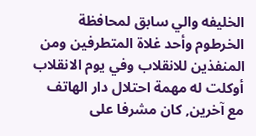الخليفه والي سابق لمحافظة الخرطوم وأحد غلاة المتطرفين ومن المنفذين للانقلاب وفي يوم الانقلاب أوكلت له مهمة احتلال دار الهاتف مع آخرين, كان مشرفا على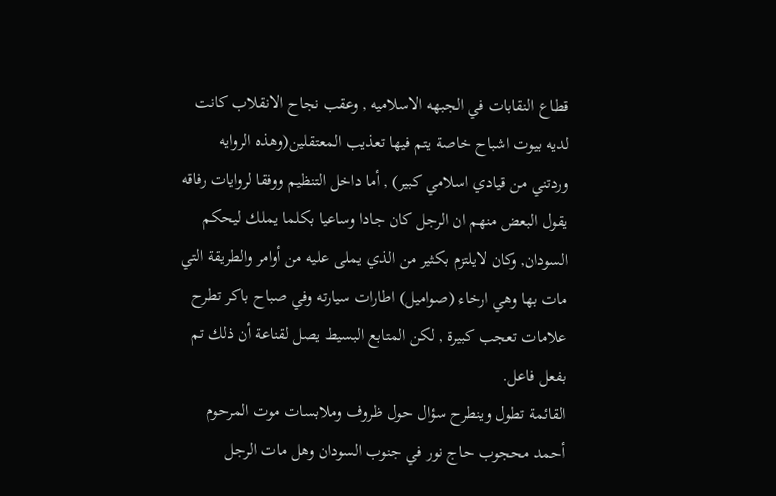قطاع النقابات في الجبهه الاسلاميه , وعقب نجاح الانقلاب كانت لديه بيوت اشباح خاصة يتم فيها تعذيب المعتقلين(وهذه الروايه وردتني من قيادي اسلامي كبير) , أما داخل التنظيم ووفقا لروايات رفاقه يقول البعض منهم ان الرجل كان جادا وساعيا بكلما يملك ليحكم السودان, وكان لايلتزم بكثير من الذي يملى عليه من أوامر والطريقة التي مات بها وهي ارخاء (صواميل) اطارات سيارته وفي صباح باكر تطرح علامات تعجب كبيرة , لكن المتابع البسيط يصل لقناعة أن ذلك تم بفعل فاعل.
القائمة تطول وينطرح سؤال حول ظروف وملابسات موت المرحوم أحمد محجوب حاج نور في جنوب السودان وهل مات الرجل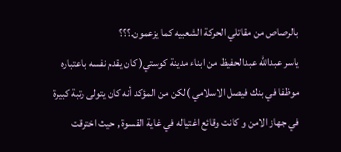بالرصاص من مقاتلي الحركة الشعبيه كما يزعمون.؟؟؟
ياسر عبدالله عبدالحفيظ من ابناء مدينة كوستي( كان يقدم نفسه باعتباره موظفا في بنك فيصل الاسلامي )لكن من المؤكد أنه كان يتولى رتبة كبيرة في جهاز الامن و كانت وقائع اغتياله في غاية القسوة , حيث اخترقت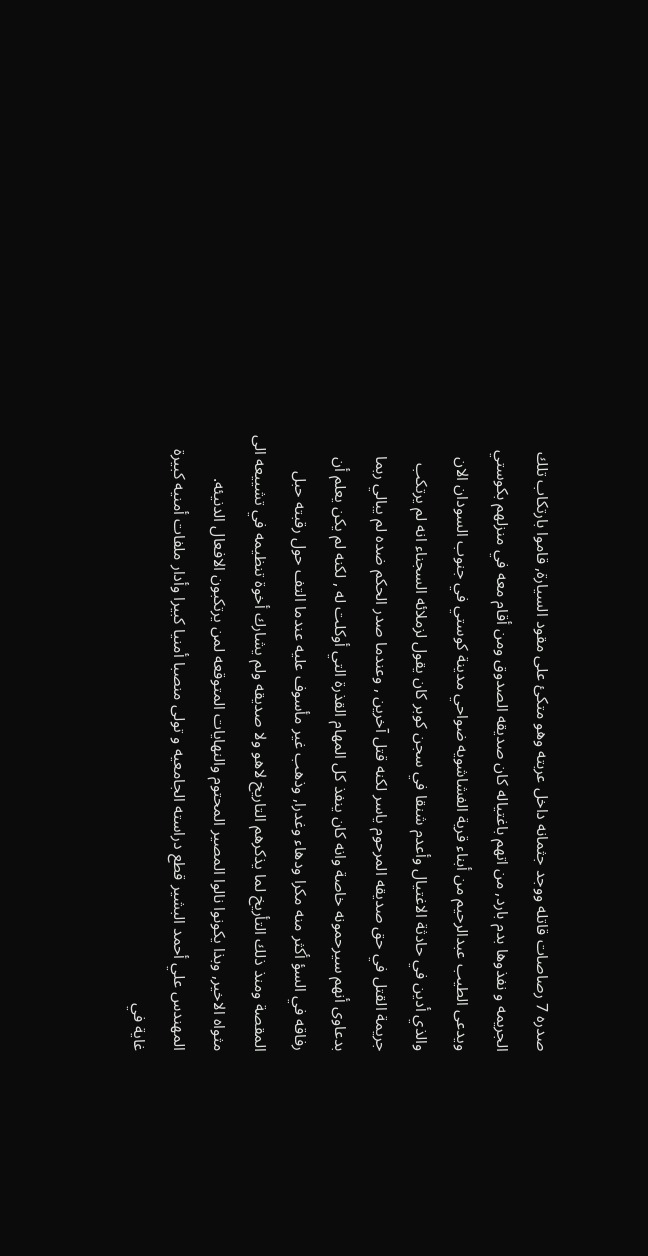صدره 7 رصاصات قاتله ووجد جثمانه داخل عربته وهو متكئ على مقود السيارة, قاموا بارتكاب تلك الجريمه و نفذوها بدم بارد, من اتهم باغتياله كان صديقه الصدوق ومن أقام معه في منزلهم بكوستي ويدعى الطيب عبدالرحيم من أبناء قرية الفشاشويه ضواحي مدينة كوستي في جنوب السودان الان والذي أدين في حادثة الاغتيال وأعدم شنقا في سجن كوبر كان يقول لزملائه السجناء انه لم يرتكب جريمة القتل في حق صديقه المرحوم ياسر لكنه قتل آخرين , وعندما صدر الحكم ضده لم يبالي ربما بدعاوى أنهم سيرحمونه خاصة وانه كان ينفذ كل المهام القذرة التي أوكلت له , لكنه لم يكن يعلم أن رفاقه في السؤ أكثر منه مكرا ودهاء وغدرا, وذهب غير مأسوف عليه عندما التف حول رقبته حبل المقصة ومنذ ذلك التأريخ لما يذكرهم التاريخ لاهو ولا صديقه ولم يشارك أخوة تنظيمه في تشييعه الى مثواه الاخير, وبذا يكونوا نالوا المصير المحتوم والنهايات المتوقعه لمن يرتكبون الافعال الدنيئه.
المهندس علي أحمد البشير قطع دراسته الجامعيه و تولى منصبا أمنيا كبيرا وأدار ملفات أمنيه كبيرة غاية في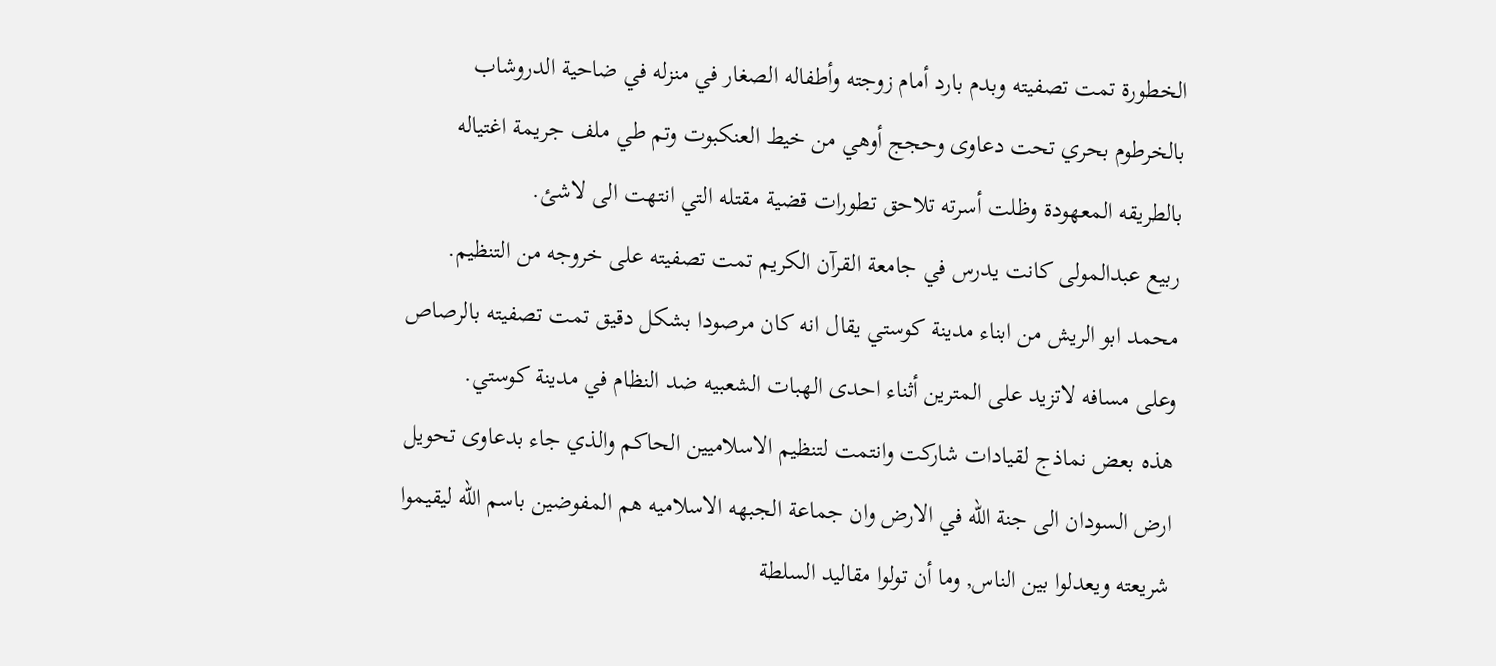الخطورة تمت تصفيته وبدم بارد أمام زوجته وأطفاله الصغار في منزله في ضاحية الدروشاب بالخرطوم بحري تحت دعاوى وحجج أوهي من خيط العنكبوت وتم طي ملف جريمة اغتياله بالطريقه المعهودة وظلت أسرته تلاحق تطورات قضية مقتله التي انتهت الى لاشئ.
ربيع عبدالمولى كانت يدرس في جامعة القرآن الكريم تمت تصفيته على خروجه من التنظيم.
محمد ابو الريش من ابناء مدينة كوستي يقال انه كان مرصودا بشكل دقيق تمت تصفيته بالرصاص وعلى مسافه لاتزيد على المترين أثناء احدى الهبات الشعبيه ضد النظام في مدينة كوستي.
هذه بعض نماذج لقيادات شاركت وانتمت لتنظيم الاسلاميين الحاكم والذي جاء بدعاوى تحويل ارض السودان الى جنة الله في الارض وان جماعة الجبهه الاسلاميه هم المفوضين باسم الله ليقيموا شريعته ويعدلوا بين الناس, وما أن تولوا مقاليد السلطة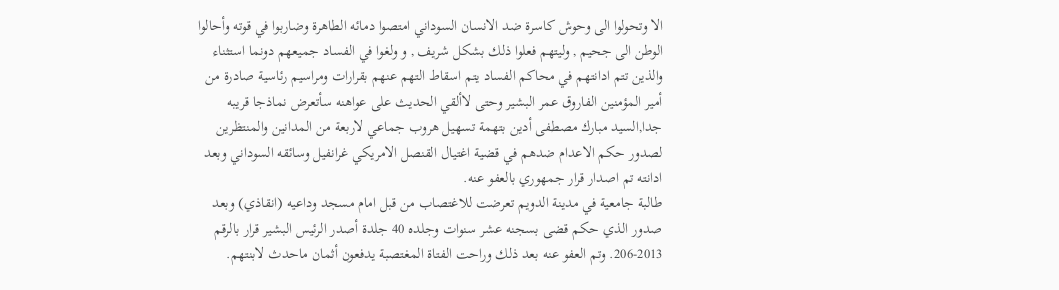الا وتحولوا الى وحوش كاسرة ضد الانسان السوداني امتصوا دمائه الطاهرة وضاربوا في قوته وأحالوا الوطن الى جحيم , وليتهم فعلوا ذلك بشكل شريف , و ولغوا في الفساد جميعهم دونما استثناء والذين تتم ادانتهم في محاكم الفساد يتم اسقاط التهم عنهم بقرارات ومراسيم رئاسية صادرة من أمير المؤمنين الفاروق عمر البشير وحتى لاألقي الحديث على عواهنه سأتعرض نماذجا قريبه جدا,السيد مبارك مصطفى أدين بتهمة تسهيل هروب جماعي لاربعة من المدانين والمنتظرين لصدور حكم الاعدام ضدهم في قضية اغتيال القنصل الامريكي غرانفيل وسائقه السوداني وبعد ادانته تم اصدار قرار جمهوري بالعفو عنه.
طالبة جامعية في مدينة الدويم تعرضت للاغتصاب من قبل امام مسجد وداعيه (انقاذي) وبعد صدور الذي حكم قضى بسجنه عشر سنوات وجلده 40 جلدة أصدر الرئيس البشير قرار بالرقم 2013-206. وتم العفو عنه بعد ذلك وراحت الفتاة المغتصبة يدفعون أثمان ماحدث لابنتهم.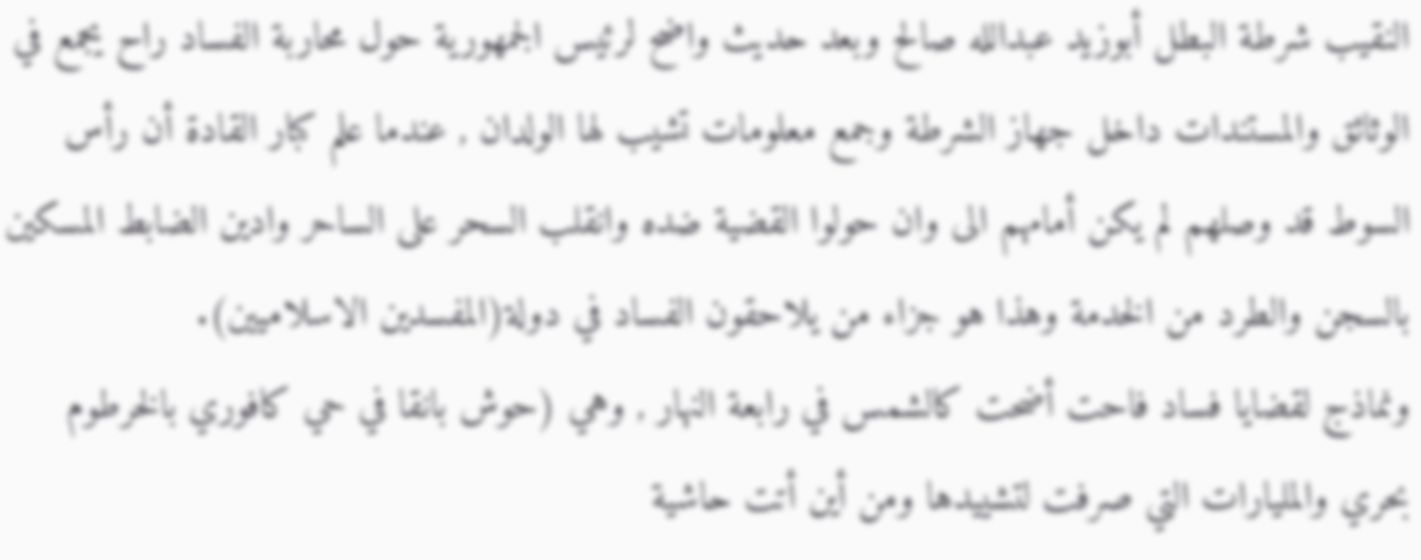النقيب شرطة البطل أبوزيد عبدالله صالح وبعد حديث واضح لرئيس الجمهورية حول محاربة الفساد راح يجمع في الوثائق والمستندات داخل جهاز الشرطة وجمع معلومات تشيب لها الولدان , عندما علم كبار القادة أن رأس السوط قد وصلهم لم يكن أمامهم الى وان حولوا القضية ضده وانقلب السحر على الساحر وادين الضابط المسكين بالسجن والطرد من الخدمة وهذا هو جزاء من يلاحقون الفساد في دولة(المفسدين الاسلاميين).
ونماذج لقضايا فساد فاحت أضحت كالشمس في رابعة النهار , وهي (حوش بانقا في حي كافوري بالخرطوم بحري والمليارات التي صرفت لتشييدها ومن أين أتت حاشية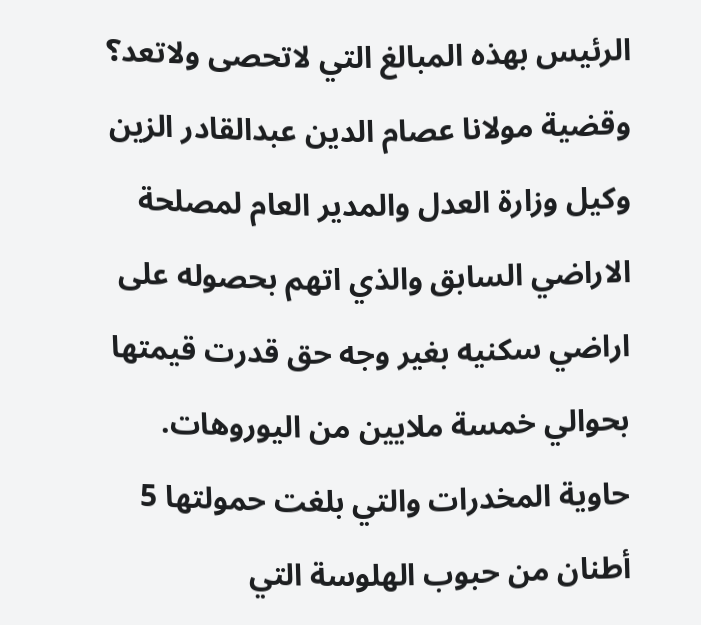الرئيس بهذه المبالغ التي لاتحصى ولاتعد؟
وقضية مولانا عصام الدين عبدالقادر الزين وكيل وزارة العدل والمدير العام لمصلحة الاراضي السابق والذي اتهم بحصوله على اراضي سكنيه بغير وجه حق قدرت قيمتها بحوالي خمسة ملايين من اليوروهات.
حاوية المخدرات والتي بلغت حمولتها 5 أطنان من حبوب الهلوسة التي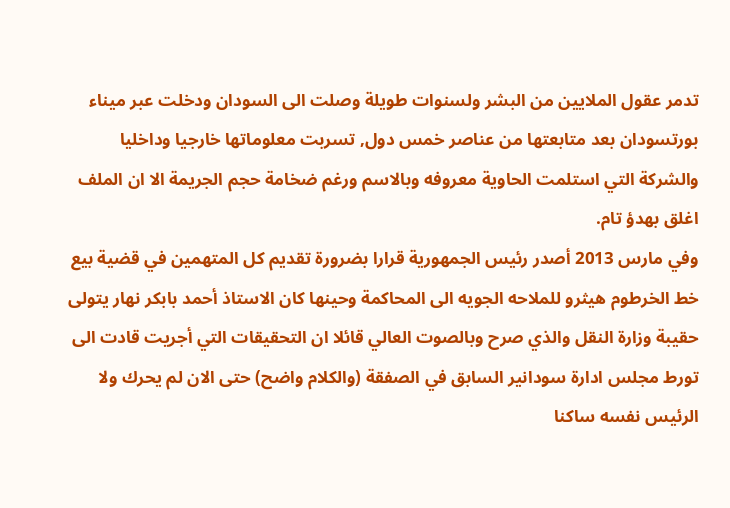تدمر عقول الملايين من البشر ولسنوات طويلة وصلت الى السودان ودخلت عبر ميناء بورتسودان بعد متابعتها من عناصر خمس دول, تسربت معلوماتها خارجيا وداخليا والشركة التي استلمت الحاوية معروفه وبالاسم ورغم ضخامة حجم الجريمة الا ان الملف اغلق بهدؤ تام.
وفي مارس 2013 أصدر رئيس الجمهورية قرارا بضرورة تقديم كل المتهمين في قضية بيع خط الخرطوم هيثرو للملاحه الجويه الى المحاكمة وحينها كان الاستاذ أحمد بابكر نهار يتولى حقيبة وزارة النقل والذي صرح وبالصوت العالي قائلا ان التحقيقات التي أجريت قادت الى تورط مجلس ادارة سودانير السابق في الصفقة (والكلام واضح) حتى الان لم يحرك ولا الرئيس نفسه ساكنا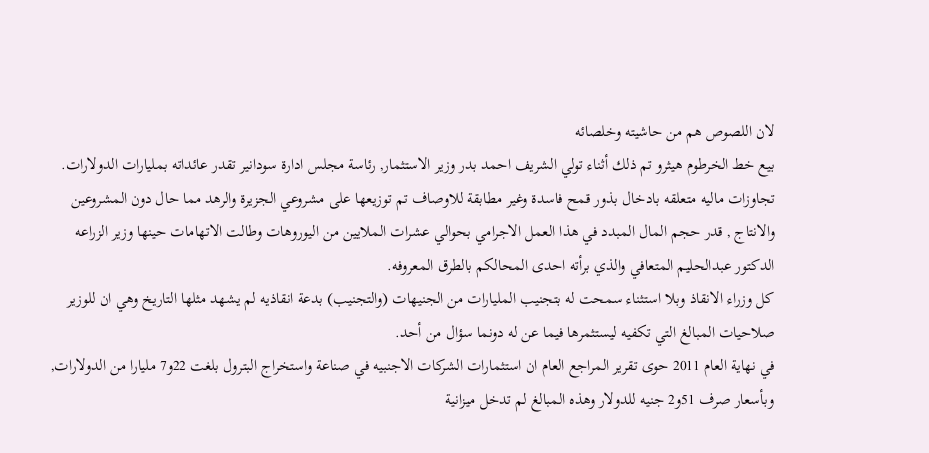لان اللصوص هم من حاشيته وخلصائه
بيع خط الخرطوم هيثرو تم ذلك أثناء تولي الشريف احمد بدر وزير الاستثمار, رئاسة مجلس ادارة سودانير تقدر عائداته بمليارات الدولارات.
تجاوزات ماليه متعلقه بادخال بذور قمح فاسدة وغير مطابقة للاوصاف تم توزيعها على مشروعي الجزيرة والرهد مما حال دون المشروعين والانتاج , قدر حجم المال المبدد في هذا العمل الاجرامي بحوالي عشرات الملايين من اليوروهات وطالت الاتهامات حينها وزير الزراعه الدكتور عبدالحليم المتعافي والذي برأته احدى المحالكم بالطرق المعروفه.
كل وزراء الانقاذ وبلا استثناء سمحت له بتجنيب المليارات من الجنيهات (والتجنيب) بدعة انقاذيه لم يشهد مثلها التاريخ وهي ان للوزير صلاحيات المبالغ التي تكفيه ليستثمرها فيما عن له دونما سؤال من أحد.
في نهاية العام 2011 حوى تقرير المراجع العام ان استثمارات الشركات الاجنبيه في صناعة واستخراج البترول بلغت 22و7 مليارا من الدولارات, وبأسعار صرف 51و2 جنيه للدولار وهذه المبالغ لم تدخل ميزانية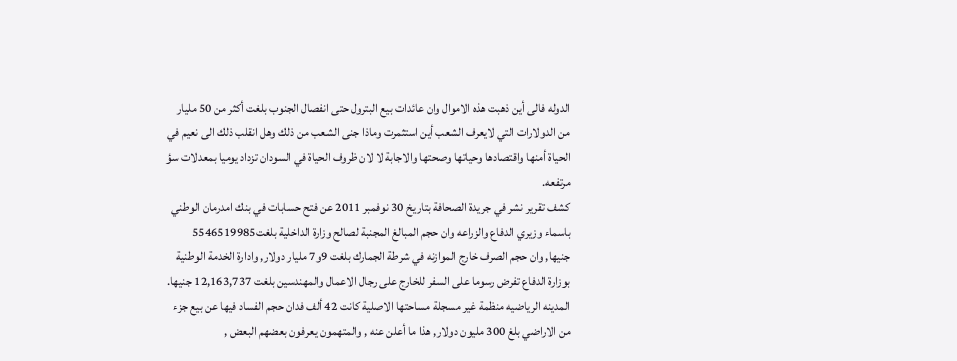الدوله فالى أين ذهبت هذه الاموال وان عائدات بيع البترول حتى انفصال الجنوب بلغت أكثر من 50 مليار من الدولارات التي لايعرف الشعب أين استثمرت وماذا جنى الشعب من ذلك وهل انقلب ذلك الى نعيم في الحياة أمنها واقتصادها وحياتها وصحتها والاجابة لا لان ظروف الحياة في السودان تزداد يوميا بمعدلات سؤ مرتفعه.
كشف تقرير نشر في جريدة الصحافة بتاريخ 30 نوفمبر 2011 عن فتح حسابات في بنك امدرمان الوطني باسماء وزيري الدفاع والزراعه وان حجم المبالغ المجنبة لصالح وزارة الداخلية بلغت5546519985 جنيها, وان حجم الصرف خارج الموازنه في شرطة الجمارك بلغت 9و7 مليار دولار, وادارة الخدمة الوطنية بوزارة الدفاع تفرض رسوما على السفر للخارج على رجال الاعمال والمهندسين بلغت 12,163,737 جنيها.
المدينه الرياضيه منظمة غير مسجلة مساحتها الاصلية كانت 42 ألف فدان حجم الفساد فيها عن بيع جزء من الاراضي بلغ 300 مليون دولار, هذا ما أعلن عنه , والمتهمون يعرفون بعضهم البعض ,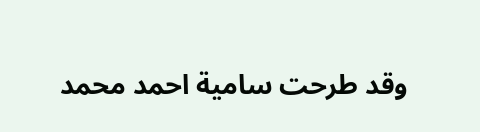وقد طرحت سامية احمد محمد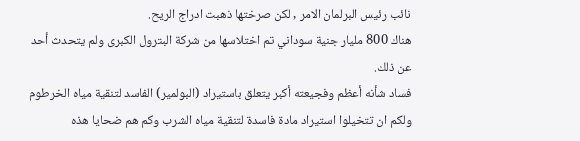نائب رئيس البرلمان الامر , لكن صرختها ذهبت ادراج الريح.
هناك 800 مليار جنية سوداني تم اختلاسها من شركة البترول الكبرى ولم يتحدث أحد عن ذلك.
فساد شأنه أعظم وفجيعته أكبر يتعلق باستيراد (البولمير) الفاسد لتنقية مياه الخرطوم ولكم ان تتخيلوا استيراد مادة فاسدة لتنقية مياه الشرب وكم هم ضحايا هذه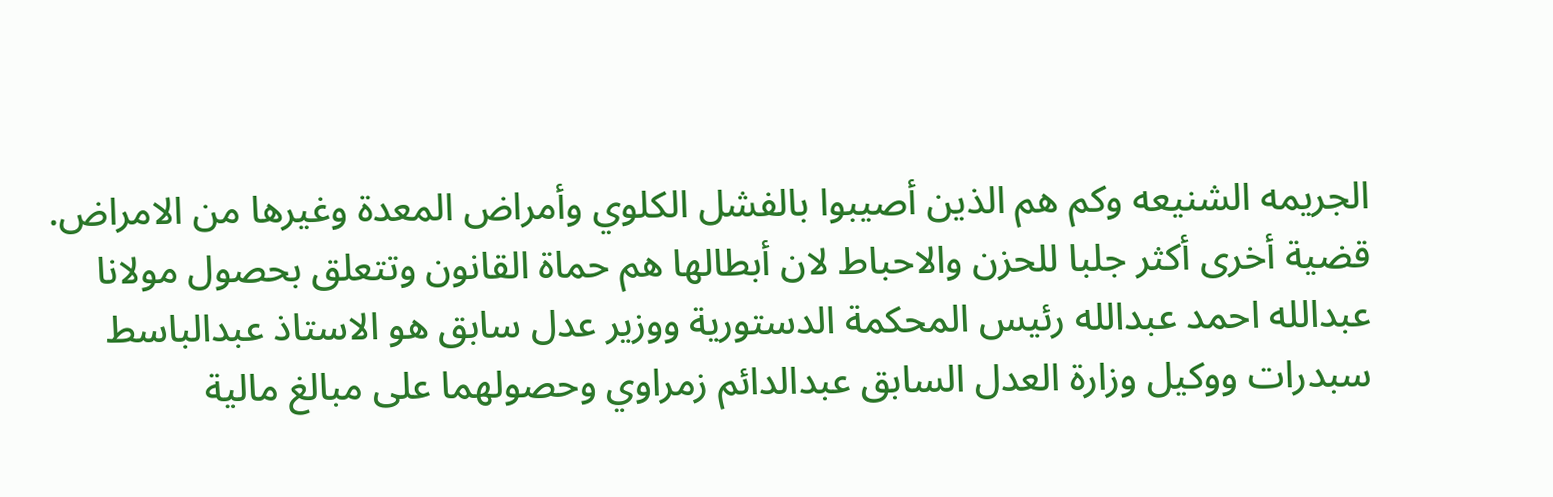الجريمه الشنيعه وكم هم الذين أصيبوا بالفشل الكلوي وأمراض المعدة وغيرها من الامراض.
قضية أخرى أكثر جلبا للحزن والاحباط لان أبطالها هم حماة القانون وتتعلق بحصول مولانا عبدالله احمد عبدالله رئيس المحكمة الدستورية ووزير عدل سابق هو الاستاذ عبدالباسط سبدرات ووكيل وزارة العدل السابق عبدالدائم زمراوي وحصولهما على مبالغ مالية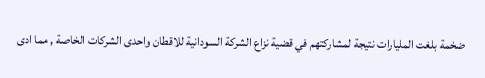ضخمة بلغت المليارات نتيجة لمشاركتهم في قضية نزاع الشركة السودانية للاقطان واحدى الشركات الخاصة , مما ادى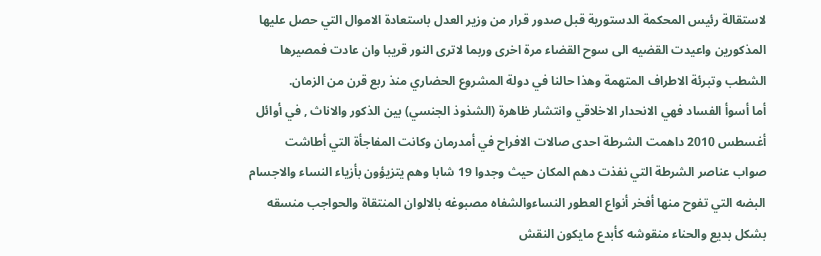لاستقالة رئيس المحكمة الدستورية قبل صدور قرار من وزير العدل باستعادة الاموال التي حصل عليها المذكورين واعيدت القضيه الى سوح القضاء مرة اخرى وربما لاترى النور قريبا وان عادت فمصيرها الشطب وتبرئة الاطراف المتهمة وهذا حالنا في دولة المشروع الحضاري منذ ربع قرن من الزمان.
أما أسوأ الفساد فهي الانحدار الاخلاقي وانتشار ظاهرة (الشذوذ الجنسي) بين الذكور والاناث , في أوائل أغسطس 2010 داهمت الشرطة احدى صالات الافراح في أمدرمان وكانت المفاجأة التي أطاشت صواب عناصر الشرطة التي نفذت دهم المكان حيث وجدوا 19 شابا وهم يتزيؤون بأزياء النساء والاجسام البضه التي تفوح منها أفخر أنواع العطور النساءوالشفاه مصبوغه بالالوان المنتقاة والحواجب منسقه بشكل بديع والحناء منقوشه كأبدع مايكون النقش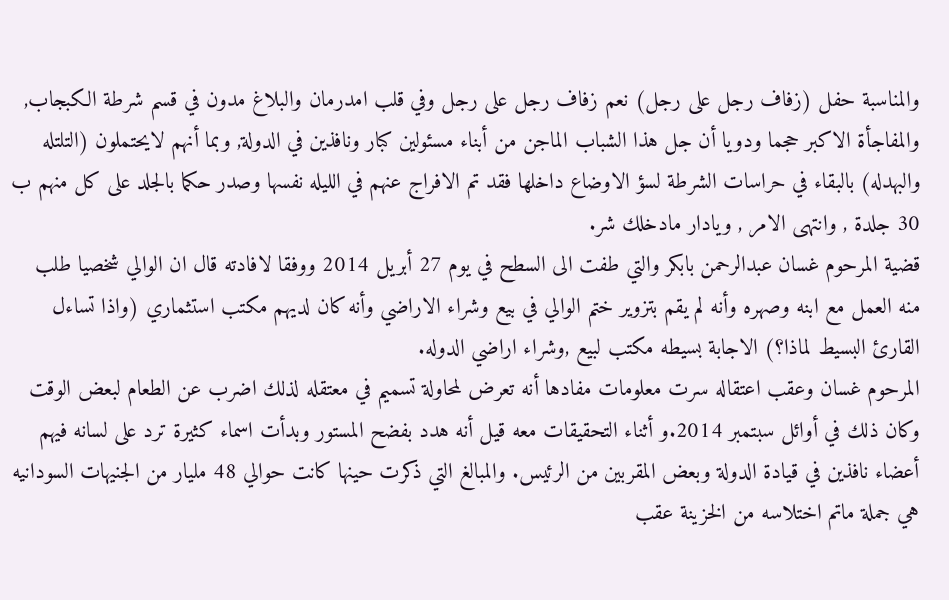والمناسبة حفل (زفاف رجل على رجل) نعم زفاف رجل على رجل وفي قلب امدرمان والبلاغ مدون في قسم شرطة الكبجاب, والمفاجأة الاكبر حجما ودويا أن جل هذا الشباب الماجن من أبناء مسئولين كبار ونافذين في الدولة, وبما أنهم لايحتملون (التلتله والبهدله) بالبقاء في حراسات الشرطة لسؤ الاوضاع داخلها فقد تم الافراج عنهم في الليله نفسها وصدر حكما بالجلد على كل منهم ب 30 جلدة , وانتهى الامر , ويادار مادخلك شر.
قضية المرحوم غسان عبدالرحمن بابكر والتي طفت الى السطح في يوم 27 أبريل 2014 ووفقا لافادته قال ان الوالي شخصيا طلب منه العمل مع ابنه وصهره وأنه لم يقم بتزوير ختم الوالي في بيع وشراء الاراضي وأنه كان لديهم مكتب استثماري (واذا تساءل القارئ البسيط لماذا؟) الاجابة بسيطه مكتب لبيع ,وشراء اراضي الدوله.
المرحوم غسان وعقب اعتقاله سرت معلومات مفادها أنه تعرض لمحاولة تسميم في معتقله لذلك اضرب عن الطعام لبعض الوقت وكان ذلك في أوائل سبتمبر 2014.و أثناء التحقيقات معه قيل أنه هدد بفضح المستور وبدأت اسماء كثيرة ترد على لسانه فيهم أعضاء نافذين في قيادة الدولة وبعض المقربين من الرئيس. والمبالغ التي ذكرت حينها كانت حوالي 48 مليار من الجنيهات السودانيه هي جملة ماتم اختلاسه من الخزينة عقب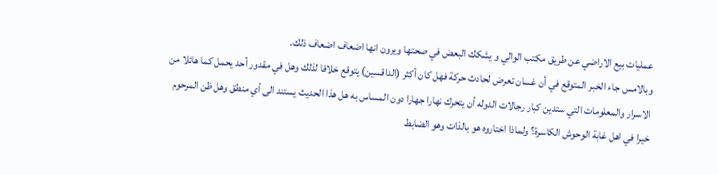عمليات بيع الاراضي عن طريق مكتب الوالي و يشكك البعض في صحتها ويرون انها اضعاف اضعاف ذلك.
وبالامس جاء الخبر المتوقع في أن غسان تعرض لحادث حركة فهل كان أكثر (الداقسين) يتوقع خلافا لذلك وهل في مقدور أحد يحمل كما هائلا من الاسرار والمعلومات التي ستدين كبار رجالات الدوله أن يتحرك نهارا جهارا دون المساس به هل هذا الحديث يستند الى أي منطق وهل ظن المرحوم خيرا في اهل غابة الوحوش الكاسرة؟ ولماذا اختاروه هو بالذات وهو الضابط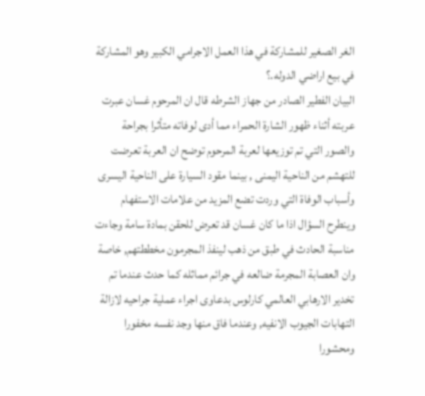الغر الصغير للمشاركة في هذا العمل الاجرامي الكبير وهو المشاركة في بيع اراضي الدوله.؟
البيان الفطير الصادر من جهاز الشرطه قال ان المرحوم غسان عبرت عربته أثناء ظهور الشارة الحمراء مما أدى لوفاته متأثرا بجراحة والصور التي تم توزيعها لعربة المرحوم توضح ان العربة تعرضت للتهشم من الناحية اليمنى , بينما مقود السيارة على الناحية اليسرى وأسباب الوفاة التي وردت تضع المزيد من علامات الاستفهام وينطرح السؤال اذا ما كان غسان قد تعرض للحقن بمادة سامة وجاءت مناسبة الحادث في طبق من ذهب لينفذ المجرمون مخططتهم, خاصة وان العصابة المجرمة ضالعه في جرائم مماثله كما حدث عندما تم تخدير الارهابي العالمي كارلوس بدعاوى اجراء عملية جراحيه لازالة التهابات الجيوب الانفيه, وعندما فاق منها وجد نفسه مخفورا ومحشورا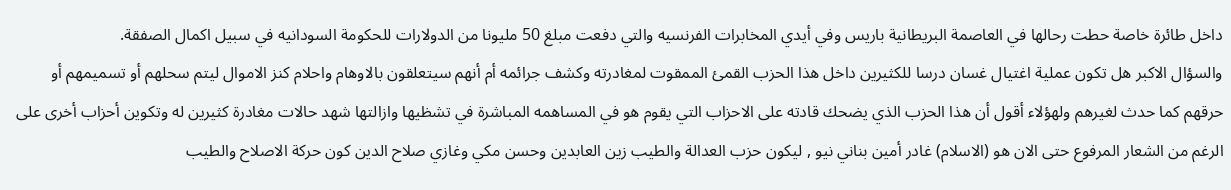داخل طائرة خاصة حطت رحالها في العاصمة البريطانية باريس وفي أيدي المخابرات الفرنسيه والتي دفعت مبلغ 50 مليونا من الدولارات للحكومة السودانيه في سبيل اكمال الصفقة.
والسؤال الاكبر هل تكون عملية اغتيال غسان درسا للكثيرين داخل هذا الحزب القمئ الممقوت لمغادرته وكشف جرائمه أم أنهم سيتعلقون بالاوهام واحلام كنز الاموال ليتم سحلهم أو تسميمهم أو حرقهم كما حدث لغيرهم ولهؤلاء أقول أن هذا الحزب الذي يضحك قادته على الاحزاب التي يقوم هو في المساهمه المباشرة في تشظيها وازالتها شهد حالات مغادرة كثيرين له وتكوين أحزاب أخرى على الرغم من الشعار المرفوع حتى الان هو (الاسلام) غادر أمين بناني نيو , ليكون حزب العدالة والطيب زين العابدين وحسن مكي وغازي صلاح الدين كون حركة الاصلاح والطيب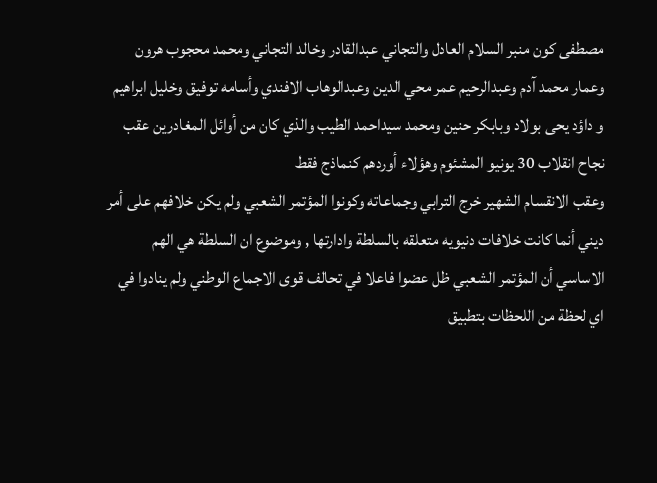مصطفى كون منبر السلام العادل والتجاني عبدالقادر وخالد التجاني ومحمد محجوب هرون وعمار محمد آدم وعبدالرحيم عمر محي الدين وعبدالوهاب الافندي وأسامه توفيق وخليل ابراهيم و داؤد يحى بولاد وبابكر حنين ومحمد سيداحمد الطيب والذي كان من أوائل المغادرين عقب نجاح انقلاب 30 يونيو المشئوم وهؤلاء أوردهم كنماذج فقط
وعقب الانقسام الشهير خرج الترابي وجماعاته وكونوا المؤتمر الشعبي ولم يكن خلافهم على أمر ديني أنما كانت خلافات دنيويه متعلقه بالسلطة وادارتها , وموضوع ان السلطة هي الهم الاساسي أن المؤتمر الشعبي ظل عضوا فاعلا في تحالف قوى الاجماع الوطني ولم ينادوا في اي لحظة من اللحظات بتطبيق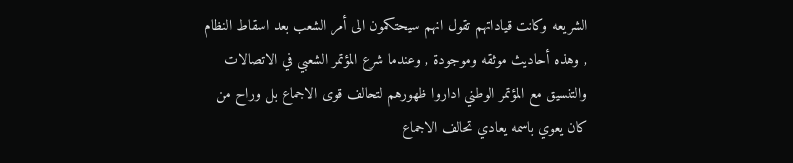الشريعه وكانت قياداتهم تقول انهم سيحتكمون الى أمر الشعب بعد اسقاط النظام , وهذه أحاديث موثقه وموجودة , وعندما شرع المؤتمر الشعبي في الاتصالات والتنسيق مع المؤتمر الوطني اداروا ظهورهم لتحالف قوى الاجماع بل وراح من كان يعوي باسمه يعادي تحالف الاجماع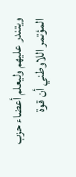ويتندر عليهم وليعلم أعضاء حزب المؤتمر اللاوطني أن قوة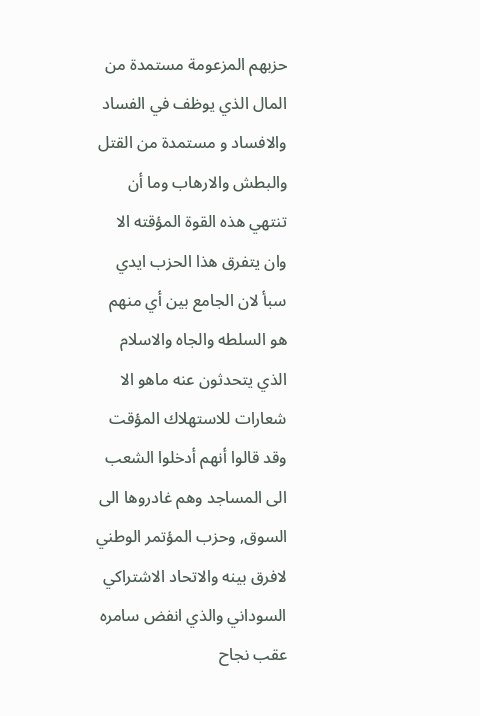حزبهم المزعومة مستمدة من المال الذي يوظف في الفساد والافساد و مستمدة من القتل والبطش والارهاب وما أن تنتهي هذه القوة المؤقته الا وان يتفرق هذا الحزب ايدي سبأ لان الجامع بين أي منهم هو السلطه والجاه والاسلام الذي يتحدثون عنه ماهو الا شعارات للاستهلاك المؤقت وقد قالوا أنهم أدخلوا الشعب الى المساجد وهم غادروها الى السوق, وحزب المؤتمر الوطني لافرق بينه والاتحاد الاشتراكي السوداني والذي انفض سامره عقب نجاح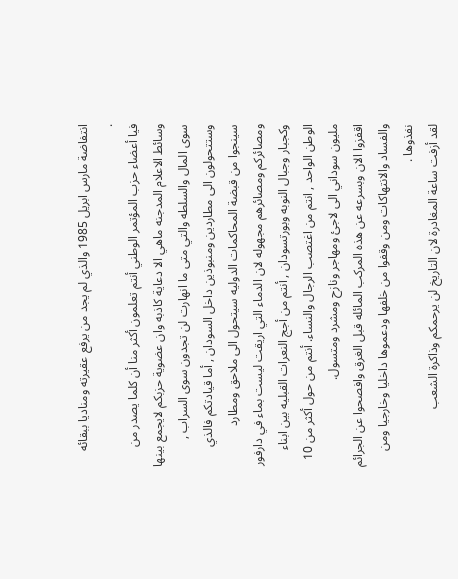انتفاضة مارس ابريل 1985 والذي لم يجد من يرفع عقيرته ومناديا ببقائه
.
فيا أعضاء حزب المؤتمر الوطني أنتم تعلمون أكثر منا أن كلما يصدر من وسائط الاعلام المدجنه ماهي الا دعاية كاذبه وان عضوية حزبكم لايجمع بينها سوى المال والسلطه والتي متى ما انهارت لن تجدون سوى السراب , وستتحولون الى مطاردين ومنبوذين داخل السودان , أما قيادتكم فالذي سينجوا من قبضة المحاكمات الدوليه سيتحول الى ملاحق ومطارد ومصائركم ومصائرهم مجهوله لان الدماء التي اريقت ليست بماء في دارفور وكجبار وجبال النوبه وبورتسودان , أنتم من أجج النعرات القبليه بين ابناء الوطن الواحد , انتم من اغتصب الرجال والنساء. أنتم من حول أكثر من 10 مليون سوداني الى لاجئ ومهاجر ونازح ومشرد ومتسول.
اقفزوا الان وبسرعه عن هذه المركب المائله قبل الغرق وافصحوا عن الجرائم والفساد والانتهاكات ومن وقفوا من خلفها ودعموها داخليا وخارجيا ومن نفذوها .
لقد أزفت ساعة المغادرة لان التاريخ لن يرحمكم وذاكرة الشعب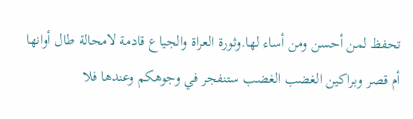تحفظ لمن أحسن ومن أساء لها.وثورة العراة والجياع قادمة لامحالة طال أوانها أم قصر وبراكين الغضب الغضب ستنفجر في وجوهكم وعندها فلا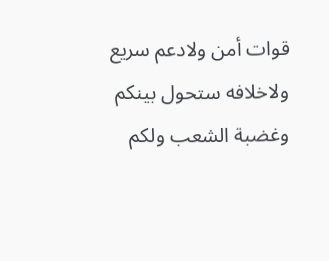قوات أمن ولادعم سريع ولاخلافه ستحول بينكم وغضبة الشعب ولكم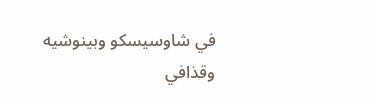في شاوسيسكو وبينوشيه وقذافي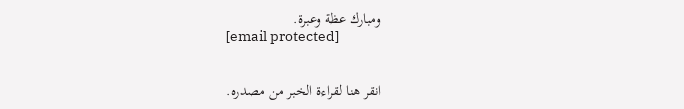ومبارك عظة وعبرة.
[email protected]


انقر هنا لقراءة الخبر من مصدره.